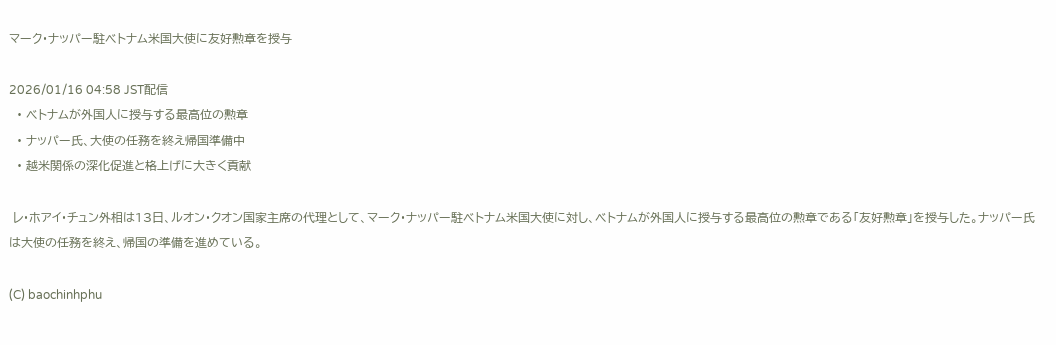マーク・ナッパー駐ベトナム米国大使に友好勲章を授与

2026/01/16 04:58 JST配信
  • ベトナムが外国人に授与する最高位の勲章
  • ナッパー氏、大使の任務を終え帰国準備中
  • 越米関係の深化促進と格上げに大きく貢献

 レ・ホアイ・チュン外相は13日、ルオン・クオン国家主席の代理として、マーク・ナッパー駐ベトナム米国大使に対し、ベトナムが外国人に授与する最高位の勲章である「友好勲章」を授与した。ナッパー氏は大使の任務を終え、帰国の準備を進めている。

(C) baochinhphu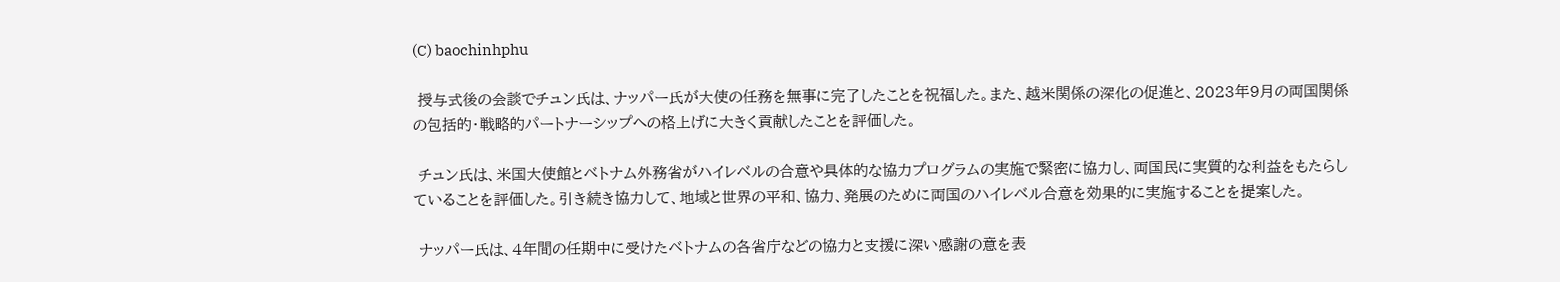(C) baochinhphu

 授与式後の会談でチュン氏は、ナッパー氏が大使の任務を無事に完了したことを祝福した。また、越米関係の深化の促進と、2023年9月の両国関係の包括的・戦略的パートナーシップへの格上げに大きく貢献したことを評価した。

 チュン氏は、米国大使館とベトナム外務省がハイレベルの合意や具体的な協力プログラムの実施で緊密に協力し、両国民に実質的な利益をもたらしていることを評価した。引き続き協力して、地域と世界の平和、協力、発展のために両国のハイレベル合意を効果的に実施することを提案した。

 ナッパー氏は、4年間の任期中に受けたベトナムの各省庁などの協力と支援に深い感謝の意を表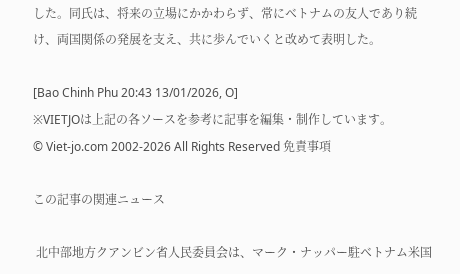した。同氏は、将来の立場にかかわらず、常にベトナムの友人であり続け、両国関係の発展を支え、共に歩んでいくと改めて表明した。

[Bao Chinh Phu 20:43 13/01/2026, O]
※VIETJOは上記の各ソースを参考に記事を編集・制作しています。
© Viet-jo.com 2002-2026 All Rights Reserved 免責事項

この記事の関連ニュース

 北中部地方クアンビン省人民委員会は、マーク・ナッパー駐ベトナム米国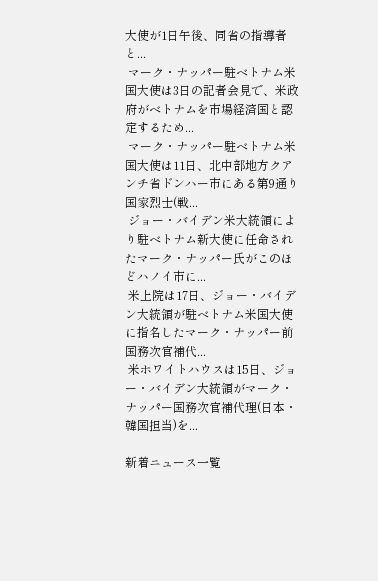大使が1日午後、同省の指導者と...
 マーク・ナッパー駐ベトナム米国大使は3日の記者会見で、米政府がベトナムを市場経済国と認定するため...
 マーク・ナッパー駐ベトナム米国大使は11日、北中部地方クアンチ省ドンハー市にある第9通り国家烈士(戦...
 ジョー・バイデン米大統領により駐ベトナム新大使に任命されたマーク・ナッパー氏がこのほどハノイ市に...
 米上院は17日、ジョー・バイデン大統領が駐ベトナム米国大使に指名したマーク・ナッパー前国務次官補代...
 米ホワイトハウスは15日、ジョー・バイデン大統領がマーク・ナッパー国務次官補代理(日本・韓国担当)を...

新着ニュース一覧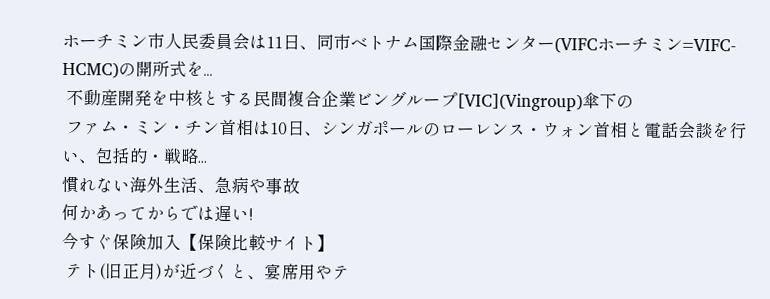ホーチミン市人民委員会は11日、同市ベトナム国際金融センター(VIFCホーチミン=VIFC-HCMC)の開所式を...
 不動産開発を中核とする民間複合企業ビングループ[VIC](Vingroup)傘下の
 ファム・ミン・チン首相は10日、シンガポールのローレンス・ウォン首相と電話会談を行い、包括的・戦略...
慣れない海外生活、急病や事故
何かあってからでは遅い!
今すぐ保険加入【保険比較サイト】
 テト(旧正月)が近づくと、宴席用やテ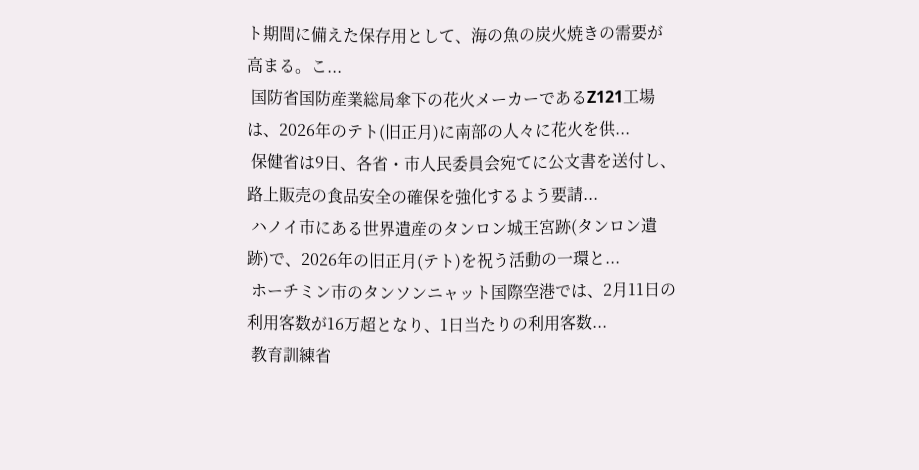ト期間に備えた保存用として、海の魚の炭火焼きの需要が高まる。こ...
 国防省国防産業総局傘下の花火メーカーであるZ121工場は、2026年のテト(旧正月)に南部の人々に花火を供...
 保健省は9日、各省・市人民委員会宛てに公文書を送付し、路上販売の食品安全の確保を強化するよう要請...
 ハノイ市にある世界遺産のタンロン城王宮跡(タンロン遺跡)で、2026年の旧正月(テト)を祝う活動の一環と...
 ホーチミン市のタンソンニャット国際空港では、2月11日の利用客数が16万超となり、1日当たりの利用客数...
 教育訓練省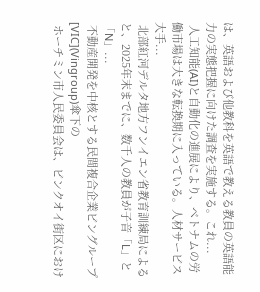は、英語および他教科を英語で教える教員の英語能力の実態把握に向けた調査を実施する。これ...
 人工知能(AI)と自動化の進展により、ベトナムの労働市場は大きな転換期に入っている。人材サービス大手...
 北部紅河デルタ地方フンイエン省教育訓練局によると、2025年末までに、数千人の教員が子音「L」と「N」...
 不動産開発を中核とする民間複合企業ビングループ[VIC](Vingroup)傘下の
 ホーチミン市人民委員会は、ビンクオイ街区におけ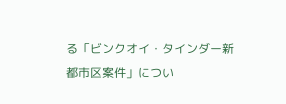る「ビンクオイ・タインダー新都市区案件」につい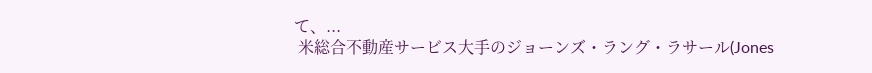て、...
 米総合不動産サービス大手のジョーンズ・ラング・ラサール(Jones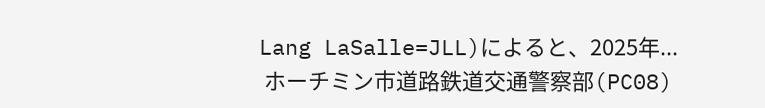Lang LaSalle=JLL)によると、2025年...
 ホーチミン市道路鉄道交通警察部(PC08)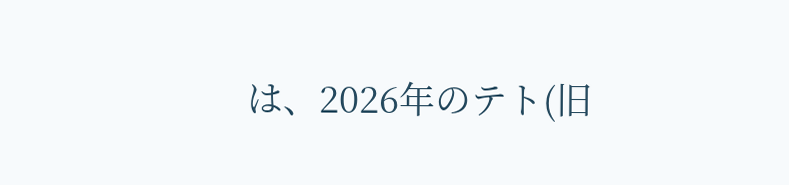は、2026年のテト(旧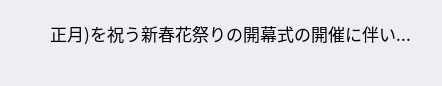正月)を祝う新春花祭りの開幕式の開催に伴い...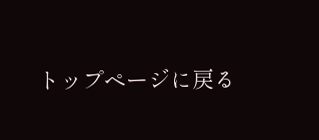トップページに戻る